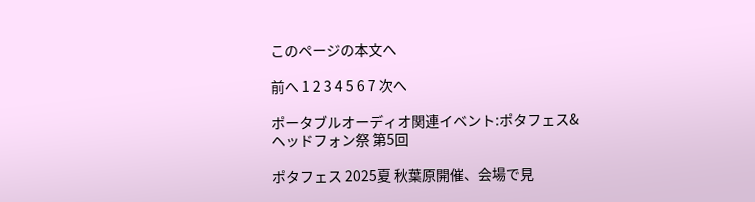このページの本文へ

前へ 1 2 3 4 5 6 7 次へ

ポータブルオーディオ関連イベント:ポタフェス&ヘッドフォン祭 第5回

ポタフェス 2025夏 秋葉原開催、会場で見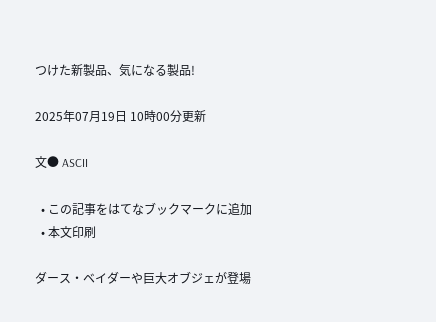つけた新製品、気になる製品!

2025年07月19日 10時00分更新

文● ASCII

  • この記事をはてなブックマークに追加
  • 本文印刷

ダース・ベイダーや巨大オブジェが登場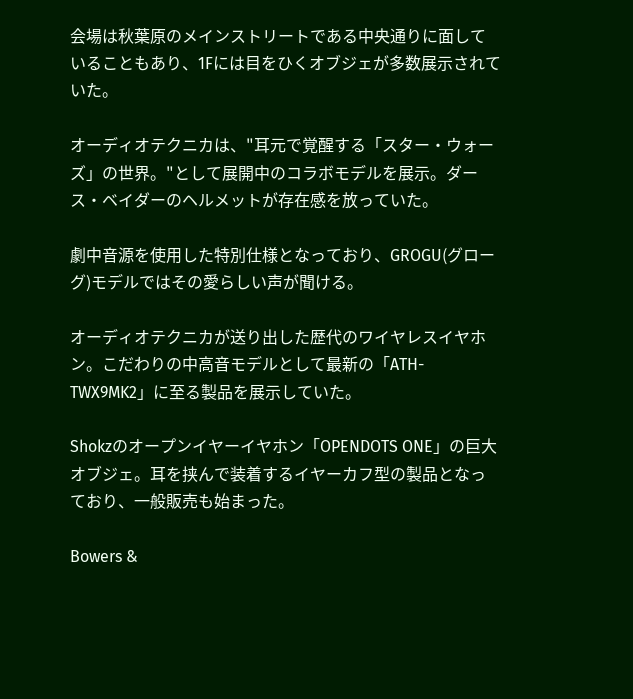会場は秋葉原のメインストリートである中央通りに面していることもあり、1Fには目をひくオブジェが多数展示されていた。

オーディオテクニカは、"耳元で覚醒する「スター・ウォーズ」の世界。"として展開中のコラボモデルを展示。ダース・ベイダーのヘルメットが存在感を放っていた。

劇中音源を使用した特別仕様となっており、GROGU(グローグ)モデルではその愛らしい声が聞ける。

オーディオテクニカが送り出した歴代のワイヤレスイヤホン。こだわりの中高音モデルとして最新の「ATH-TWX9MK2」に至る製品を展示していた。

Shokzのオープンイヤーイヤホン「OPENDOTS ONE」の巨大オブジェ。耳を挟んで装着するイヤーカフ型の製品となっており、一般販売も始まった。

Bowers &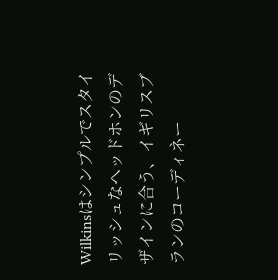Wilkinsはシンプルでスタイリッシュなヘッドホンのデザインに合う、イギリスブランのコーディネー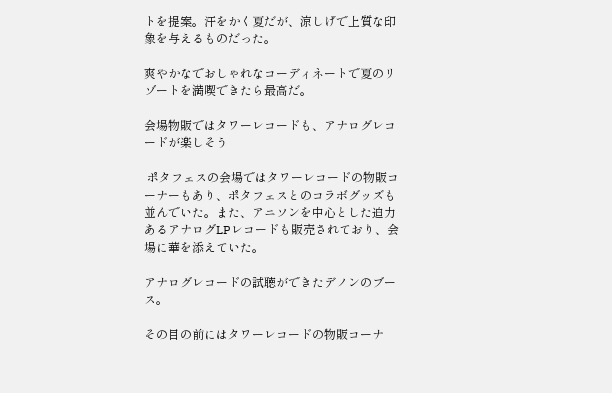トを提案。汗をかく夏だが、涼しげで上質な印象を与えるものだった。

爽やかなでおしゃれなコーディネートで夏のリゾートを満喫できたら最高だ。

会場物販ではタワーレコードも、アナログレコードが楽しそう

 ポタフェスの会場ではタワーレコードの物販コーナーもあり、ポタフェスとのコラボグッズも並んでいた。また、アニソンを中心とした迫力あるアナログLPレコードも販売されており、会場に華を添えていた。

アナログレコードの試聴ができたデノンのブース。

その目の前にはタワーレコードの物販コーナ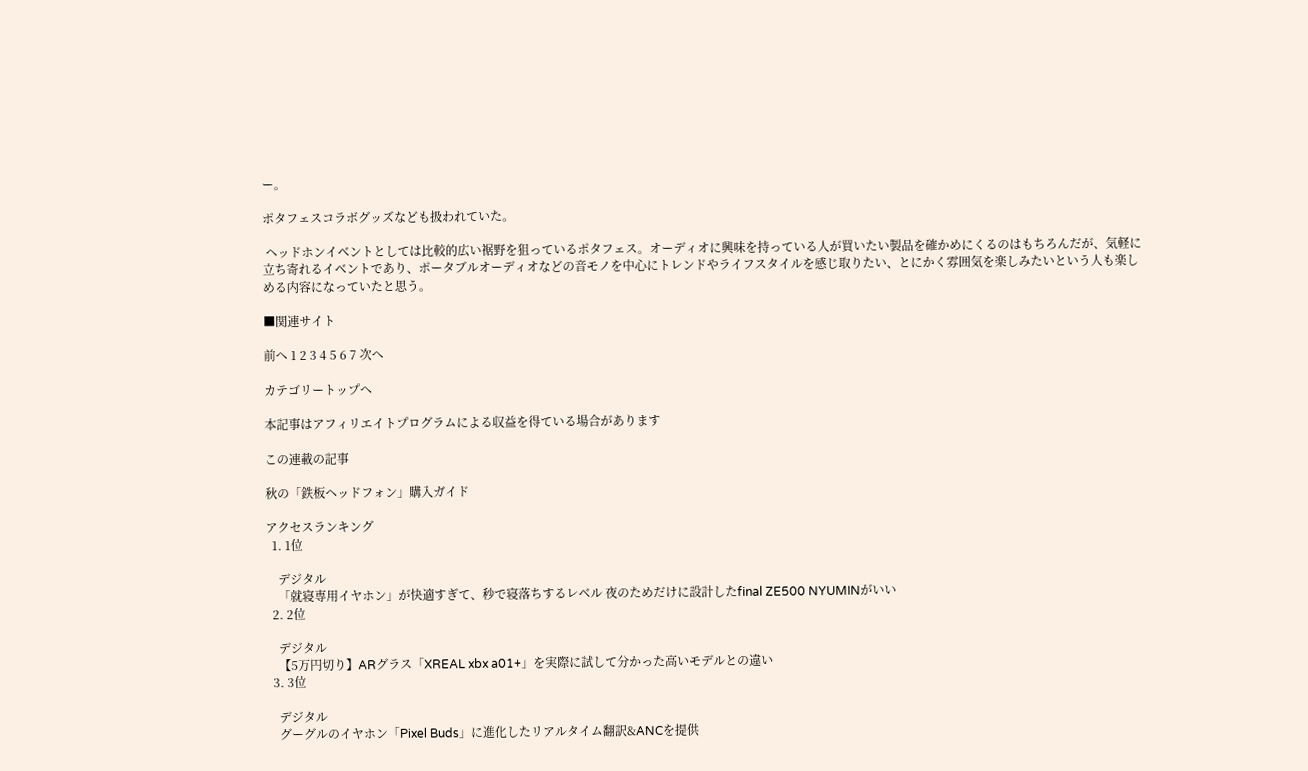ー。

ポタフェスコラボグッズなども扱われていた。

 ヘッドホンイベントとしては比較的広い裾野を狙っているポタフェス。オーディオに興味を持っている人が買いたい製品を確かめにくるのはもちろんだが、気軽に立ち寄れるイベントであり、ポータブルオーディオなどの音モノを中心にトレンドやライフスタイルを感じ取りたい、とにかく雰囲気を楽しみたいという人も楽しめる内容になっていたと思う。

■関連サイト

前へ 1 2 3 4 5 6 7 次へ

カテゴリートップへ

本記事はアフィリエイトプログラムによる収益を得ている場合があります

この連載の記事

秋の「鉄板ヘッドフォン」購入ガイド

アクセスランキング
  1. 1位

    デジタル
    「就寝専用イヤホン」が快適すぎて、秒で寝落ちするレベル 夜のためだけに設計したfinal ZE500 NYUMINがいい
  2. 2位

    デジタル
    【5万円切り】ARグラス「XREAL xbx a01+」を実際に試して分かった高いモデルとの違い
  3. 3位

    デジタル
    グーグルのイヤホン「Pixel Buds」に進化したリアルタイム翻訳&ANCを提供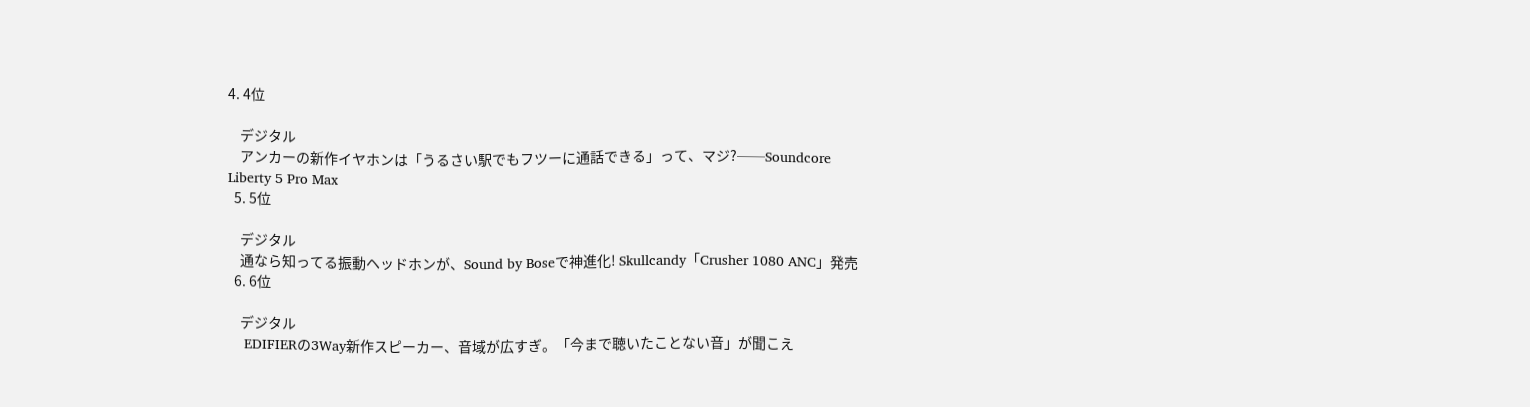4. 4位

    デジタル
    アンカーの新作イヤホンは「うるさい駅でもフツーに通話できる」って、マジ?──Soundcore Liberty 5 Pro Max
  5. 5位

    デジタル
    通なら知ってる振動ヘッドホンが、Sound by Boseで神進化! Skullcandy「Crusher 1080 ANC」発売
  6. 6位

    デジタル
    EDIFIERの3Way新作スピーカー、音域が広すぎ。「今まで聴いたことない音」が聞こえ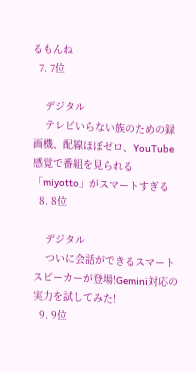るもんね
  7. 7位

    デジタル
    テレビいらない族のための録画機、配線ほぼゼロ、YouTube感覚で番組を見られる「miyotto」がスマートすぎる
  8. 8位

    デジタル
    ついに会話ができるスマートスピーカーが登場!Gemini対応の実力を試してみた!
  9. 9位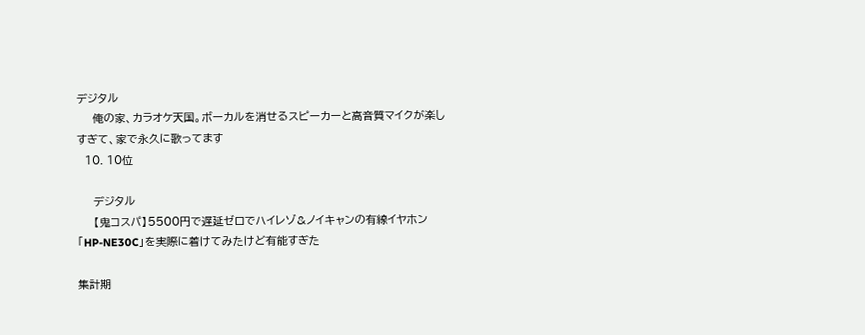デジタル
    俺の家、カラオケ天国。ボーカルを消せるスピーカーと高音質マイクが楽しすぎて、家で永久に歌ってます
  10. 10位

    デジタル
    【鬼コスパ】5500円で遅延ゼロでハイレゾ&ノイキャンの有線イヤホン「HP-NE30C」を実際に着けてみたけど有能すぎた

集計期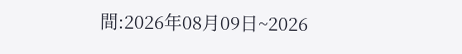間:2026年08月09日~2026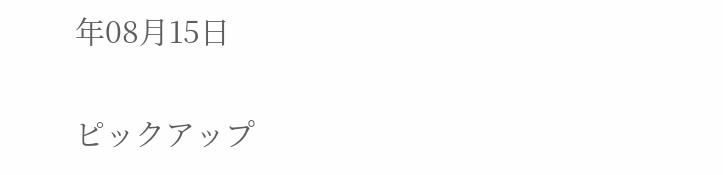年08月15日

ピックアップ